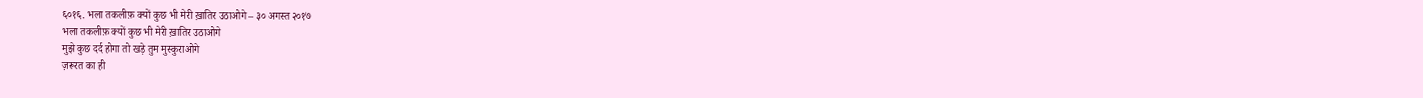६०१६. भला तकलीफ़ क्यों कुछ भी मेरी ख़ातिर उठाओगे – ३० अगस्त २०१७
भला तकलीफ़ क्यों कुछ भी मेरी ख़ातिर उठाओगे
मुझे कुछ दर्द होगा तो खड़े तुम मुस्कुराओगे
ज़रूरत का ही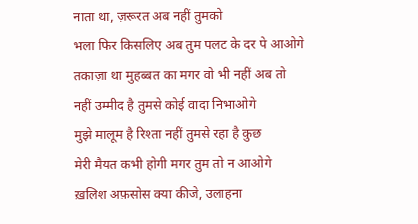नाता था, ज़रूरत अब नहीं तुमको
भला फिर किसलिए अब तुम पलट के दर पे आओगे
तकाज़ा था मुहब्बत का मगर वो भी नहीं अब तो
नहीं उम्मीद है तुमसे कोई वादा निभाओगे
मुझे मालूम है रिश्ता नहीं तुमसे रहा है कुछ
मेरी मैयत कभी होगी मगर तुम तो न आओगे
ख़लिश अफ़सोस क्या कीजे, उलाहना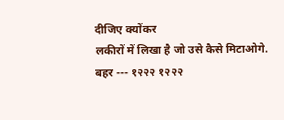दीजिए क्योंकर
लकीरों में लिखा है जो उसे कैसे मिटाओगे.
बहर --- १२२२ १२२२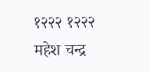१२२२ १२२२
महेश चन्द्र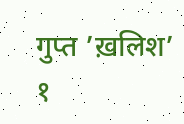गुप्त ’ख़लिश’
१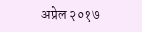अप्रेल २०१७